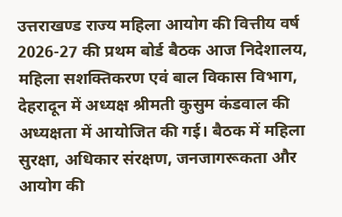उत्तराखण्ड राज्य महिला आयोग की वित्तीय वर्ष 2026-27 की प्रथम बोर्ड बैठक आज निदेशालय, महिला सशक्तिकरण एवं बाल विकास विभाग, देहरादून में अध्यक्ष श्रीमती कुसुम कंडवाल की अध्यक्षता में आयोजित की गई। बैठक में महिला सुरक्षा, अधिकार संरक्षण, जनजागरूकता और आयोग की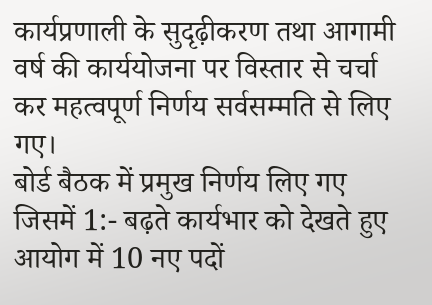कार्यप्रणाली के सुदृढ़ीकरण तथा आगामी वर्ष की कार्ययोजना पर विस्तार से चर्चा कर महत्वपूर्ण निर्णय सर्वसम्मति से लिए गए।
बोर्ड बैठक में प्रमुख निर्णय लिए गए जिसमें 1:- बढ़ते कार्यभार को देखते हुए आयोग में 10 नए पदों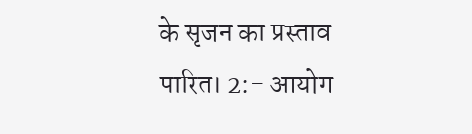के सृजन का प्रस्ताव पारित। 2:- आयोग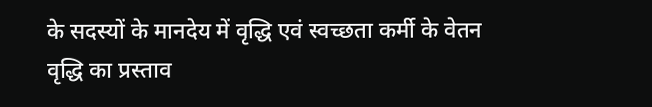के सदस्यों के मानदेय में वृद्धि एवं स्वच्छता कर्मी के वेतन वृद्धि का प्रस्ताव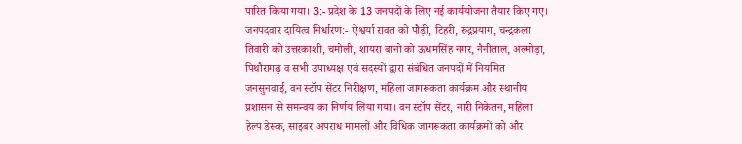पारित किया गया। 3:- प्रदेश के 13 जनपदों के लिए नई कार्ययोजना तैयार किए गए। जनपदवार दायित्व निर्धारण:- ऐश्वर्या रावत को पौड़ी, टिहरी, रुद्रप्रयाग, चन्द्रकला तिवारी को उत्तरकाशी, चमोली, शायरा बानो को ऊधमसिंह नगर, नैनीताल, अल्मोड़ा, पिथौरागढ़ व सभी उपाध्यक्ष एवं सदस्यों द्वारा संबंधित जनपदों में नियमित जनसुनवाई, वन स्टॉप सेंटर निरीक्षण, महिला जागरूकता कार्यक्रम और स्थानीय प्रशासन से समन्वय का निर्णय लिया गया। वन स्टॉप सेंटर, नारी निकेतन, महिला हेल्प डेस्क, साइबर अपराध मामलों और विधिक जागरूकता कार्यक्रमों को और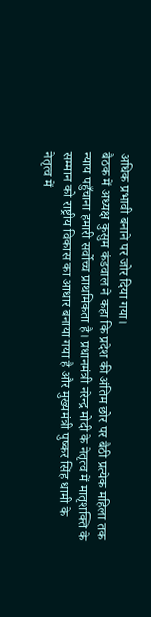अधिक प्रभावी बनाने पर जोर दिया गया।
बैठक में अध्यक्ष कुसुम कंडवाल ने कहा कि प्रदेश की अंतिम छोर पर बैठी प्रत्येक महिला तक न्याय पहुँचाना हमारी सर्वोच्च प्राथमिकता है। प्रधानमंत्री नरेन्द्र मोदी के नेतृत्व में मातृशक्ति के सम्मान को राष्ट्रीय विकास का आधार बनाया गया है और मुख्यमंत्री पुष्कर सिंह धामी के नेतृत्व में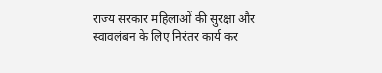राज्य सरकार महिलाओं की सुरक्षा और स्वावलंबन के लिए निरंतर कार्य कर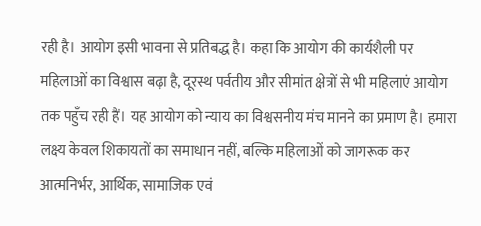रही है। आयोग इसी भावना से प्रतिबद्ध है। कहा कि आयोग की कार्यशैली पर महिलाओं का विश्वास बढ़ा है, दूरस्थ पर्वतीय और सीमांत क्षेत्रों से भी महिलाएं आयोग तक पहुँच रही हैं। यह आयोग को न्याय का विश्वसनीय मंच मानने का प्रमाण है। हमारा लक्ष्य केवल शिकायतों का समाधान नहीं, बल्कि महिलाओं को जागरूक कर आत्मनिर्भर, आर्थिक, सामाजिक एवं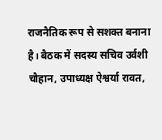राजनैतिक रूप से सशक्त बनाना है। बैठक में सदस्य सचिव उर्वशी चौहान, उपाध्यक्ष ऐश्वर्या रावत,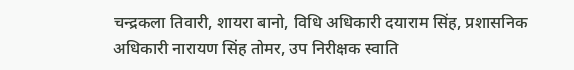चन्द्रकला तिवारी, शायरा बानो, विधि अधिकारी दयाराम सिंह, प्रशासनिक अधिकारी नारायण सिंह तोमर, उप निरीक्षक स्वाति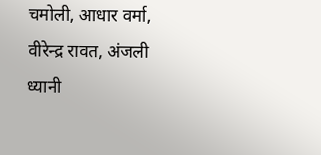चमोली, आधार वर्मा, वीरेन्द्र रावत, अंजली ध्यानी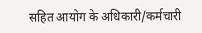सहित आयोग के अधिकारी/कर्मचारी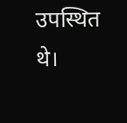उपस्थित थे।